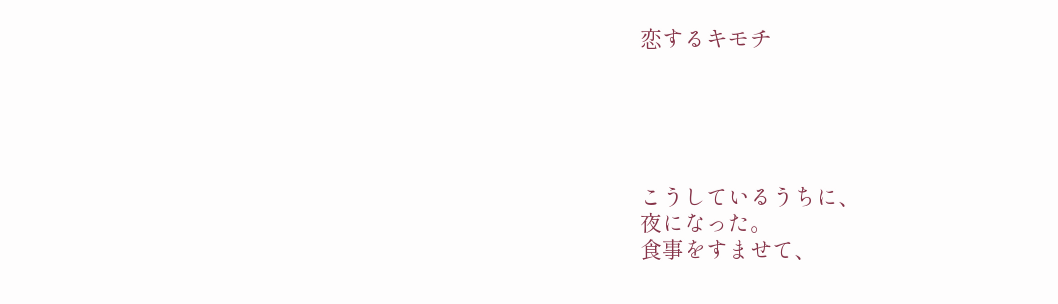恋するキモチ





こうしているうちに、
夜になった。
食事をすませて、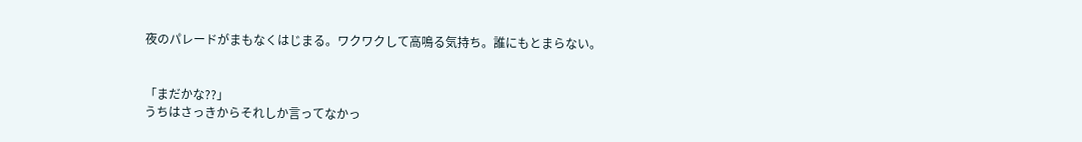夜のパレードがまもなくはじまる。ワクワクして高鳴る気持ち。誰にもとまらない。


「まだかな??」
うちはさっきからそれしか言ってなかっ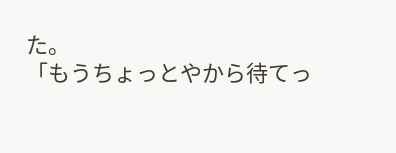た。
「もうちょっとやから待てっ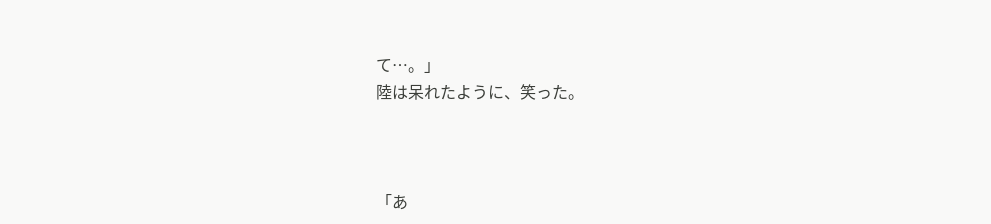て…。」
陸は呆れたように、笑った。



「あ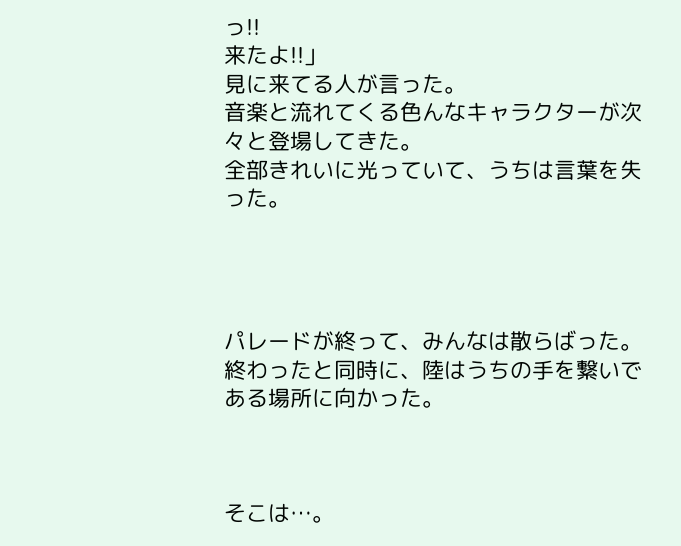っ!!
来たよ!!」
見に来てる人が言った。
音楽と流れてくる色んなキャラクターが次々と登場してきた。
全部きれいに光っていて、うちは言葉を失った。




パレードが終って、みんなは散らばった。
終わったと同時に、陸はうちの手を繋いである場所に向かった。



そこは…。